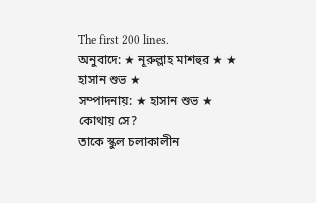The first 200 lines.
অনুবাদে: ★ নূরুল্লাহ মাশহুর ★ ★ হাসান শুভ ★
সম্পাদনায়: ★ হাসান শুভ ★
কোথায় সে?
তাকে স্কুল চলাকালীন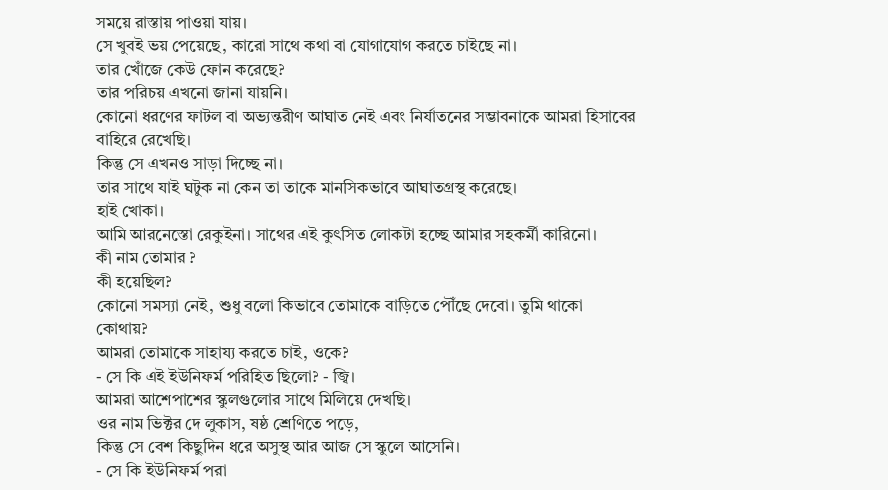সময়ে রাস্তায় পাওয়া যায়।
সে খুবই ভয় পেয়েছে, কারো সাথে কথা বা যোগাযোগ করতে চাইছে না।
তার খোঁজে কেউ ফোন করেছে?
তার পরিচয় এখনো জানা যায়নি।
কোনো ধরণের ফাটল বা অভ্যন্তরীণ আঘাত নেই এবং নির্যাতনের সম্ভাবনাকে আমরা হিসাবের বাহিরে রেখেছি।
কিন্তু সে এখনও সাড়া দিচ্ছে না।
তার সাথে যাই ঘটুক না কেন তা তাকে মানসিকভাবে আঘাতগ্রস্থ করেছে।
হাই খোকা।
আমি আরনেস্তো রেকুইনা। সাথের এই কুৎসিত লোকটা হচ্ছে আমার সহকর্মী কারিনো।
কী নাম তোমার ?
কী হয়েছিল?
কোনো সমস্যা নেই, শুধু বলো কিভাবে তোমাকে বাড়িতে পৌঁছে দেবো। তুমি থাকো কোথায়?
আমরা তোমাকে সাহায্য করতে চাই, ওকে?
- সে কি এই ইউনিফর্ম পরিহিত ছিলো? - জ্বি।
আমরা আশেপাশের স্কুলগুলোর সাথে মিলিয়ে দেখছি।
ওর নাম ভিক্টর দে লুকাস, ষষ্ঠ শ্রেণিতে পড়ে,
কিন্তু সে বেশ কিছুদিন ধরে অসুস্থ আর আজ সে স্কুলে আসেনি।
- সে কি ইউনিফর্ম পরা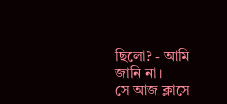ছিলো? - আমি জানি না।
সে আজ ক্লাসে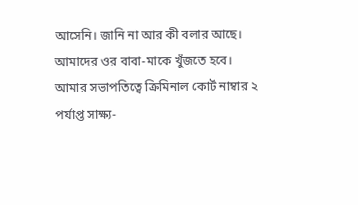আসেনি। জানি না আর কী বলার আছে।
আমাদের ওর বাবা-মাকে খুঁজতে হবে।
আমার সভাপতিত্বে ক্রিমিনাল কোর্ট নাম্বার ২
পর্যাপ্ত সাক্ষ্য-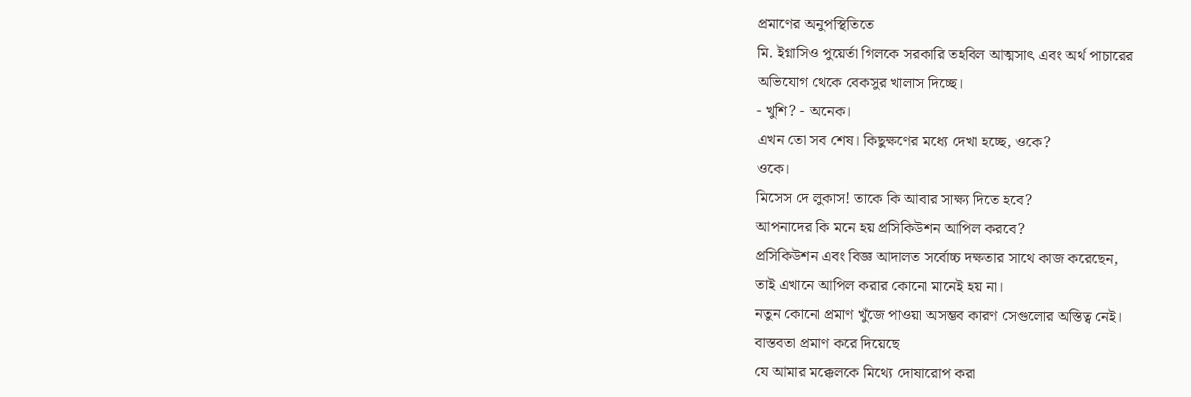প্রমাণের অনুপস্থিতিতে
মি. ইগ্নাসিও পুয়ের্তা গিলকে সরকারি তহবিল আত্মসাৎ এবং অর্থ পাচারের
অভিযোগ থেকে বেকসুর খালাস দিচ্ছে।
- খুশি? - অনেক।
এখন তো সব শেষ। কিছুক্ষণের মধ্যে দেখা হচ্ছে, ওকে?
ওকে।
মিসেস দে লুকাস! তাকে কি আবার সাক্ষ্য দিতে হবে?
আপনাদের কি মনে হয় প্রসিকিউশন আপিল করবে?
প্রসিকিউশন এবং বিজ্ঞ আদালত সর্বোচ্চ দক্ষতার সাথে কাজ করেছেন,
তাই এখানে আপিল করার কোনো মানেই হয় না।
নতুন কোনো প্রমাণ খুঁজে পাওয়া অসম্ভব কারণ সেগুলোর অস্তিত্ব নেই।
বাস্তবতা প্রমাণ করে দিয়েছে
যে আমার মক্কেলকে মিথ্যে দোষারোপ করা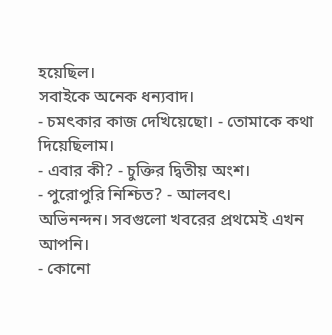হয়েছিল।
সবাইকে অনেক ধন্যবাদ।
- চমৎকার কাজ দেখিয়েছো। - তোমাকে কথা দিয়েছিলাম।
- এবার কী? - চুক্তির দ্বিতীয় অংশ।
- পুরোপুরি নিশ্চিত? - আলবৎ।
অভিনন্দন। সবগুলো খবরের প্রথমেই এখন আপনি।
- কোনো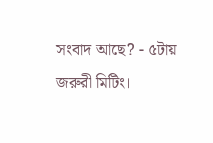সংবাদ আছে? - ৫টায় জরুরী মিটিং।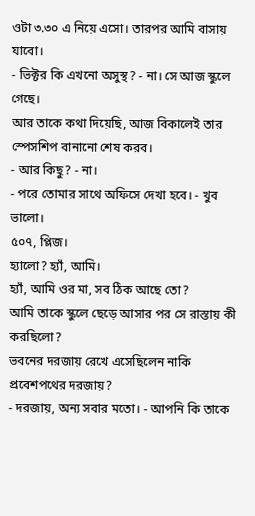ওটা ৩.৩০ এ নিয়ে এসো। তারপর আমি বাসায় যাবো।
- ভিক্টর কি এখনো অসুস্থ? - না। সে আজ স্কুলে গেছে।
আর তাকে কথা দিয়েছি, আজ বিকালেই তার স্পেসশিপ বানানো শেষ করব।
- আর কিছু? - না।
- পরে তোমার সাথে অফিসে দেখা হবে। - খুব ভালো।
৫০৭, প্লিজ।
হ্যালো? হ্যাঁ, আমি।
হ্যাঁ, আমি ওর মা, সব ঠিক আছে তো?
আমি তাকে স্কুলে ছেড়ে আসার পর সে রাস্তায় কী করছিলো?
ভবনের দরজায় রেখে এসেছিলেন নাকি প্রবেশপথের দরজায়?
- দরজায়, অন্য সবার মতো। - আপনি কি তাকে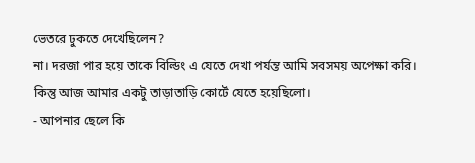ভেতরে ঢুকতে দেখেছিলেন?
না। দরজা পার হয়ে তাকে বিল্ডিং এ যেতে দেখা পর্যন্ত আমি সবসময় অপেক্ষা করি।
কিন্তু আজ আমার একটু তাড়াতাড়ি কোর্টে যেতে হয়েছিলো।
- আপনার ছেলে কি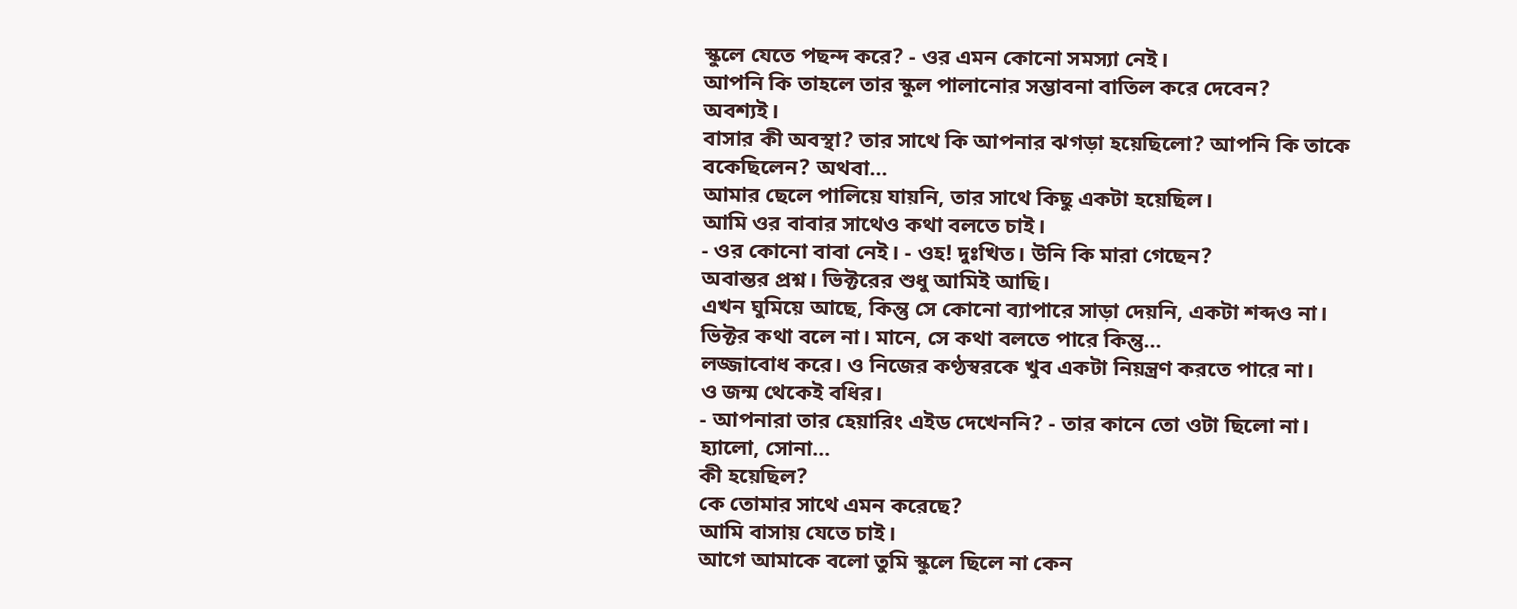স্কুলে যেতে পছন্দ করে? - ওর এমন কোনো সমস্যা নেই।
আপনি কি তাহলে তার স্কুল পালানোর সম্ভাবনা বাতিল করে দেবেন?
অবশ্যই।
বাসার কী অবস্থা? তার সাথে কি আপনার ঝগড়া হয়েছিলো? আপনি কি তাকে বকেছিলেন? অথবা...
আমার ছেলে পালিয়ে যায়নি, তার সাথে কিছু একটা হয়েছিল।
আমি ওর বাবার সাথেও কথা বলতে চাই।
- ওর কোনো বাবা নেই। - ওহ! দুঃখিত। উনি কি মারা গেছেন?
অবান্তর প্রশ্ন। ভিক্টরের শুধু আমিই আছি।
এখন ঘুমিয়ে আছে, কিন্তু সে কোনো ব্যাপারে সাড়া দেয়নি, একটা শব্দও না।
ভিক্টর কথা বলে না। মানে, সে কথা বলতে পারে কিন্তু...
লজ্জাবোধ করে। ও নিজের কণ্ঠস্বরকে খুব একটা নিয়ন্ত্রণ করতে পারে না।
ও জন্ম থেকেই বধির।
- আপনারা তার হেয়ারিং এইড দেখেননি? - তার কানে তো ওটা ছিলো না।
হ্যালো, সোনা...
কী হয়েছিল?
কে তোমার সাথে এমন করেছে?
আমি বাসায় যেতে চাই।
আগে আমাকে বলো তুমি স্কুলে ছিলে না কেন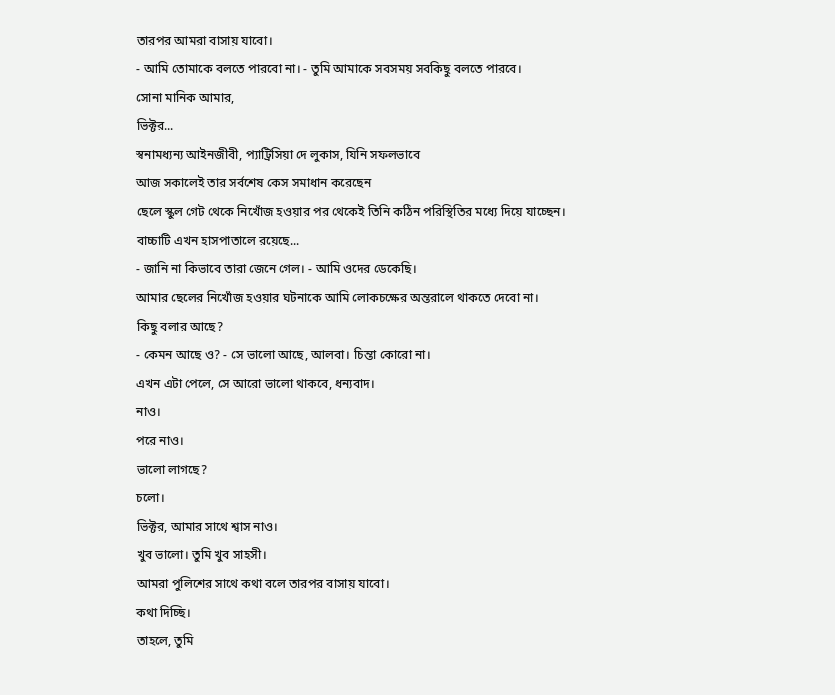তারপর আমরা বাসায় যাবো।
- আমি তোমাকে বলতে পারবো না। - তুমি আমাকে সবসময় সবকিছু বলতে পারবে।
সোনা মানিক আমার,
ভিক্টর...
স্বনামধ্যন্য আইনজীবী, প্যাট্রিসিয়া দে লুকাস, যিনি সফলভাবে
আজ সকালেই তার সর্বশেষ কেস সমাধান করেছেন
ছেলে স্কুল গেট থেকে নিখোঁজ হওয়ার পর থেকেই তিনি কঠিন পরিস্থিতির মধ্যে দিয়ে যাচ্ছেন।
বাচ্চাটি এখন হাসপাতালে রয়েছে...
- জানি না কিভাবে তারা জেনে গেল। - আমি ওদের ডেকেছি।
আমার ছেলের নিখোঁজ হওয়ার ঘটনাকে আমি লোকচক্ষের অন্তরালে থাকতে দেবো না।
কিছু বলার আছে?
- কেমন আছে ও? - সে ভালো আছে, আলবা। চিন্তা কোরো না।
এখন এটা পেলে, সে আরো ভালো থাকবে, ধন্যবাদ।
নাও।
পরে নাও।
ভালো লাগছে?
চলো।
ভিক্টর, আমার সাথে শ্বাস নাও।
খুব ভালো। তুমি খুব সাহসী।
আমরা পুলিশের সাথে কথা বলে তারপর বাসায় যাবো।
কথা দিচ্ছি।
তাহলে, তুমি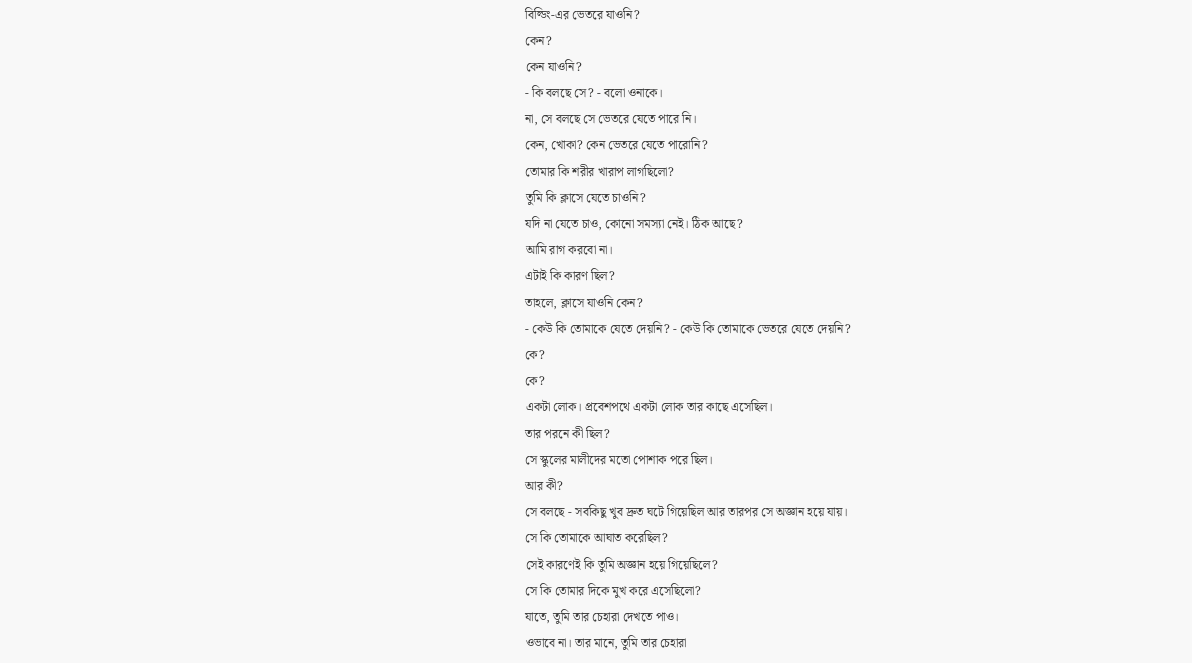বিল্ডিং-এর ভেতরে যাওনি?
কেন?
কেন যাওনি?
- কি বলছে সে? - বলো ওনাকে।
না, সে বলছে সে ভেতরে যেতে পারে নি।
কেন, খোকা? কেন ভেতরে যেতে পারোনি?
তোমার কি শরীর খারাপ লাগছিলো?
তুমি কি ক্লাসে যেতে চাওনি?
যদি না যেতে চাও, কোনো সমস্যা নেই। ঠিক আছে?
আমি রাগ করবো না।
এটাই কি কারণ ছিল?
তাহলে, ক্লাসে যাওনি কেন?
- কেউ কি তোমাকে যেতে দেয়নি? - কেউ কি তোমাকে ভেতরে যেতে দেয়নি?
কে?
কে?
একটা লোক। প্রবেশপথে একটা লোক তার কাছে এসেছিল।
তার পরনে কী ছিল?
সে স্কুলের মালীদের মতো পোশাক পরে ছিল।
আর কী?
সে বলছে - সবকিছু খুব দ্রুত ঘটে গিয়েছিল আর তারপর সে অজ্ঞান হয়ে যায়।
সে কি তোমাকে আঘাত করেছিল?
সেই কারণেই কি তুমি অজ্ঞান হয়ে গিয়েছিলে?
সে কি তোমার দিকে মুখ করে এসেছিলো?
যাতে, তুমি তার চেহারা দেখতে পাও।
ওভাবে না। তার মানে, তুমি তার চেহারা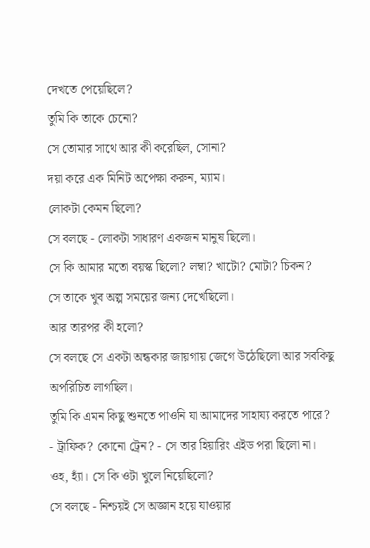দেখতে পেয়েছিলে?
তুমি কি তাকে চেনো?
সে তোমার সাথে আর কী করেছিল, সোনা?
দয়া করে এক মিনিট অপেক্ষা করুন, ম্যাম।
লোকটা কেমন ছিলো?
সে বলছে - লোকটা সাধারণ একজন মানুষ ছিলো।
সে কি আমার মতো বয়স্ক ছিলো? লম্বা? খাটো? মোটা? চিকন?
সে তাকে খুব অল্প সময়ের জন্য দেখেছিলো।
আর তারপর কী হলো?
সে বলছে সে একটা অন্ধকার জায়গায় জেগে উঠেছিলো আর সবকিছু অপরিচিত লাগছিল।
তুমি কি এমন কিছু শুনতে পাওনি যা আমাদের সাহায্য করতে পারে?
- ট্রাফিক? কোনো ট্রেন? - সে তার হিয়ারিং এইড পরা ছিলো না।
ওহ, হ্যাঁ। সে কি ওটা খুলে নিয়েছিলো?
সে বলছে - নিশ্চয়ই সে অজ্ঞান হয়ে যাওয়ার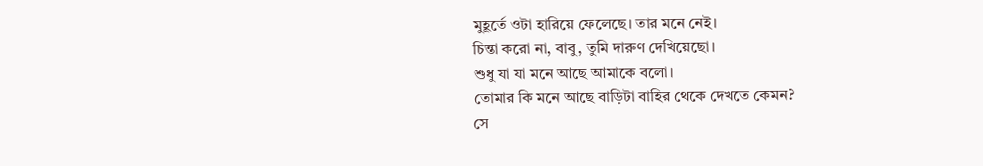মুহূর্তে ওটা হারিয়ে ফেলেছে। তার মনে নেই।
চিন্তা করো না, বাবু, তুমি দারুণ দেখিয়েছো।
শুধু যা যা মনে আছে আমাকে বলো।
তোমার কি মনে আছে বাড়িটা বাহির থেকে দেখতে কেমন?
সে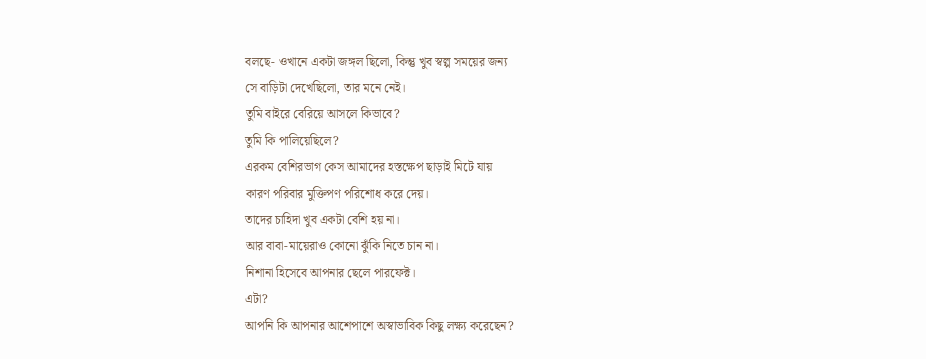বলছে- ওখানে একটা জঙ্গল ছিলো, কিন্তু খুব স্বল্প সময়ের জন্য
সে বাড়িটা দেখেছিলো, তার মনে নেই।
তুমি বাইরে বেরিয়ে আসলে কিভাবে?
তুমি কি পালিয়েছিলে?
এরকম বেশিরভাগ কেস আমাদের হস্তক্ষেপ ছাড়াই মিটে যায়
কারণ পরিবার মুক্তিপণ পরিশোধ করে দেয়।
তাদের চাহিদা খুব একটা বেশি হয় না।
আর বাবা-মায়েরাও কোনো ঝুঁকি নিতে চান না।
নিশানা হিসেবে আপনার ছেলে পারফেক্ট।
এটা?
আপনি কি আপনার আশেপাশে অস্বাভাবিক কিছু লক্ষ্য করেছেন?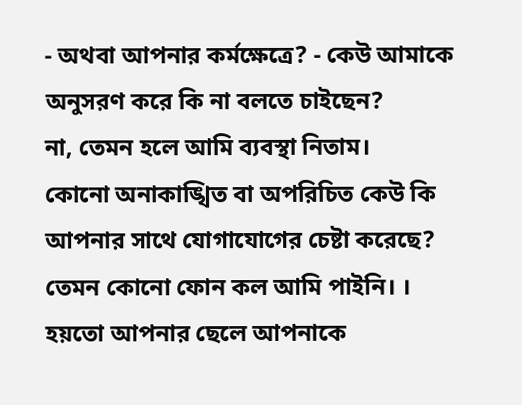- অথবা আপনার কর্মক্ষেত্রে? - কেউ আমাকে অনুসরণ করে কি না বলতে চাইছেন?
না, তেমন হলে আমি ব্যবস্থা নিতাম।
কোনো অনাকাঙ্খিত বা অপরিচিত কেউ কি আপনার সাথে যোগাযোগের চেষ্টা করেছে?
তেমন কোনো ফোন কল আমি পাইনি। ।
হয়তো আপনার ছেলে আপনাকে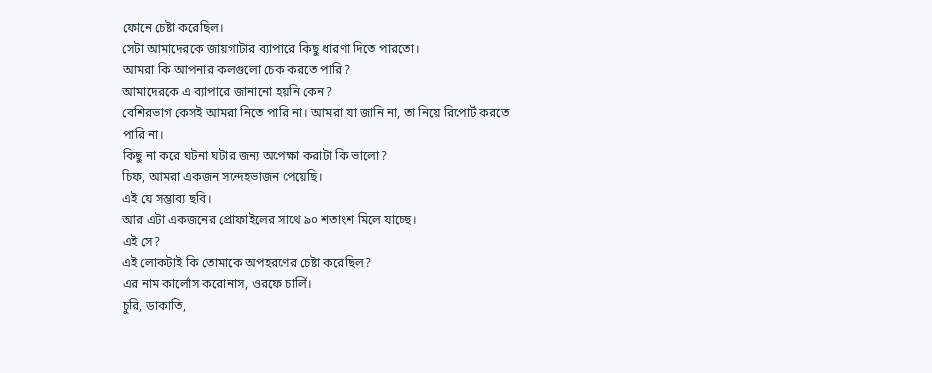ফোনে চেষ্টা করেছিল।
সেটা আমাদেরকে জায়গাটার ব্যাপারে কিছু ধারণা দিতে পারতো।
আমরা কি আপনার কলগুলো চেক করতে পারি?
আমাদেরকে এ ব্যাপারে জানানো হয়নি কেন?
বেশিরভাগ কেসই আমরা নিতে পারি না। আমরা যা জানি না, তা নিয়ে রিপোর্ট করতে পারি না।
কিছু না করে ঘটনা ঘটার জন্য অপেক্ষা করাটা কি ভালো?
চিফ, আমরা একজন সন্দেহভাজন পেয়েছি।
এই যে সম্ভাব্য ছবি।
আর এটা একজনের প্রোফাইলের সাথে ৯০ শতাংশ মিলে যাচ্ছে।
এই সে?
এই লোকটাই কি তোমাকে অপহরণের চেষ্টা করেছিল?
এর নাম কার্লোস করোনাস, ওরফে চার্লি।
চুরি, ডাকাতি,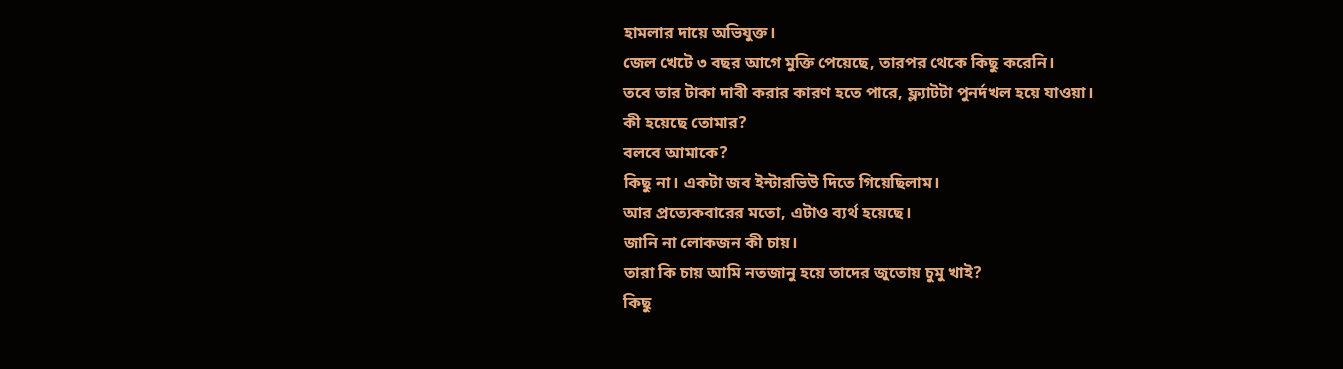হামলার দায়ে অভিযুক্ত।
জেল খেটে ৩ বছর আগে মুক্তি পেয়েছে, তারপর থেকে কিছু করেনি।
তবে তার টাকা দাবী করার কারণ হতে পারে, ফ্ল্যাটটা পুনর্দখল হয়ে যাওয়া।
কী হয়েছে তোমার?
বলবে আমাকে?
কিছু না। একটা জব ইন্টারভিউ দিতে গিয়েছিলাম।
আর প্রত্যেকবারের মতো, এটাও ব্যর্থ হয়েছে।
জানি না লোকজন কী চায়।
তারা কি চায় আমি নতজানু হয়ে তাদের জুতোয় চুমু খাই?
কিছু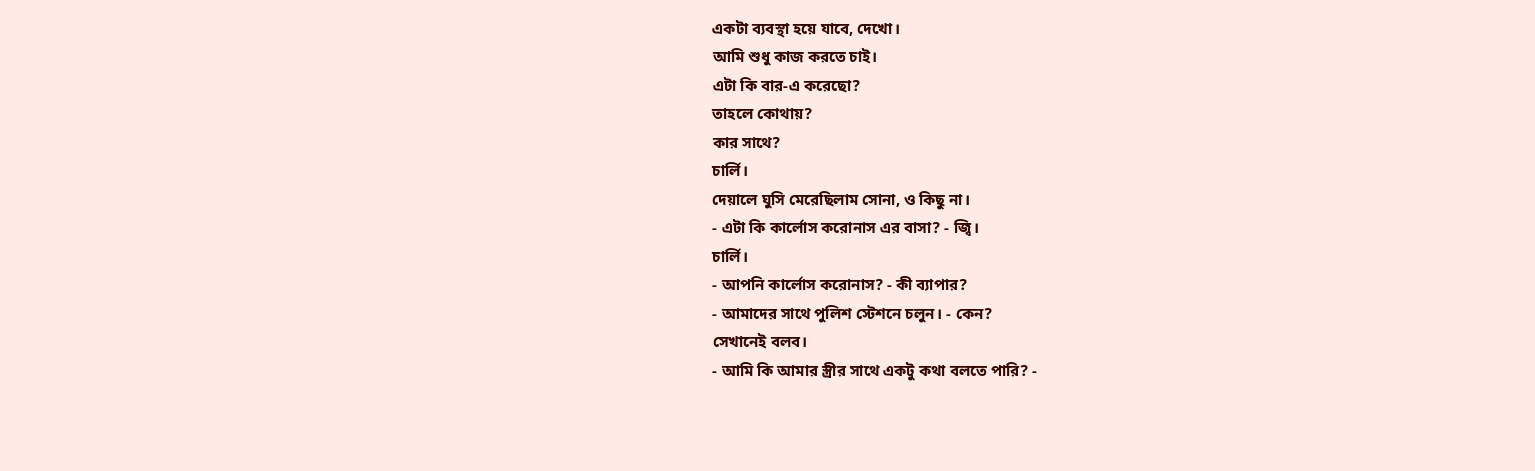একটা ব্যবস্থা হয়ে যাবে, দেখো।
আমি শুধু কাজ করতে চাই।
এটা কি বার-এ করেছো?
তাহলে কোথায়?
কার সাথে?
চার্লি।
দেয়ালে ঘুসি মেরেছিলাম সোনা, ও কিছু না।
- এটা কি কার্লোস করোনাস এর বাসা? - জ্বি।
চার্লি।
- আপনি কার্লোস করোনাস? - কী ব্যাপার?
- আমাদের সাথে পুলিশ স্টেশনে চলুন। - কেন?
সেখানেই বলব।
- আমি কি আমার স্ত্রীর সাথে একটু কথা বলতে পারি? -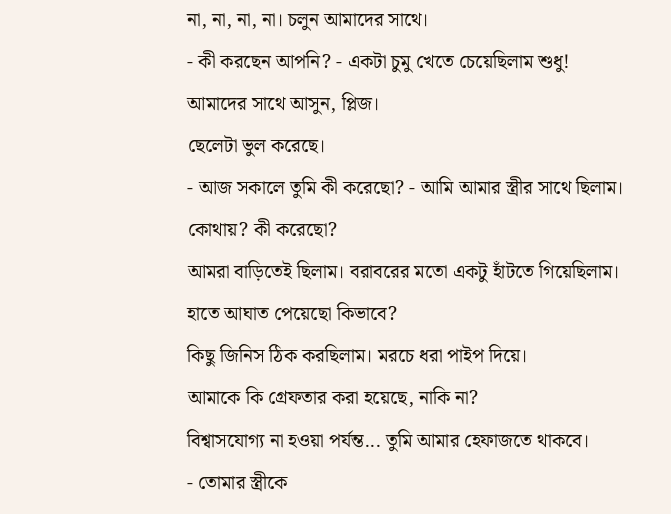না, না, না, না। চলুন আমাদের সাথে।
- কী করছেন আপনি? - একটা চুমু খেতে চেয়েছিলাম শুধু!
আমাদের সাথে আসুন, প্লিজ।
ছেলেটা ভুল করেছে।
- আজ সকালে তুমি কী করেছো? - আমি আমার স্ত্রীর সাথে ছিলাম।
কোথায়? কী করেছো?
আমরা বাড়িতেই ছিলাম। বরাবরের মতো একটু হাঁটতে গিয়েছিলাম।
হাতে আঘাত পেয়েছো কিভাবে?
কিছু জিনিস ঠিক করছিলাম। মরচে ধরা পাইপ দিয়ে।
আমাকে কি গ্রেফতার করা হয়েছে, নাকি না?
বিশ্বাসযোগ্য না হওয়া পর্যন্ত... তুমি আমার হেফাজতে থাকবে।
- তোমার স্ত্রীকে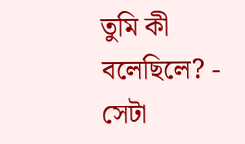তুমি কী বলেছিলে? - সেটা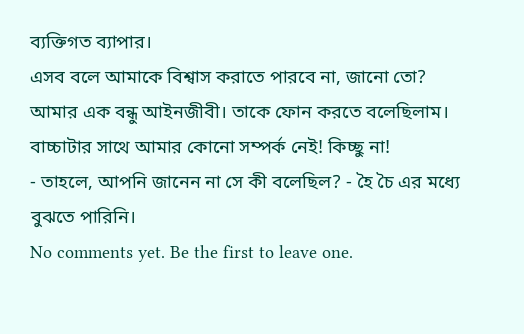ব্যক্তিগত ব্যাপার।
এসব বলে আমাকে বিশ্বাস করাতে পারবে না, জানো তো?
আমার এক বন্ধু আইনজীবী। তাকে ফোন করতে বলেছিলাম।
বাচ্চাটার সাথে আমার কোনো সম্পর্ক নেই! কিচ্ছু না!
- তাহলে, আপনি জানেন না সে কী বলেছিল? - হৈ চৈ এর মধ্যে বুঝতে পারিনি।
No comments yet. Be the first to leave one.